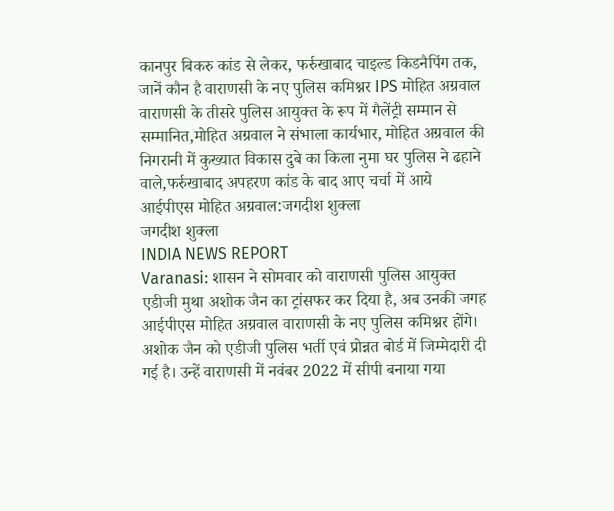कानपुर बिकरु कांड से लेकर, फर्रुखाबाद चाइल्ड किडनैपिंग तक, जानें कौन है वाराणसी के नए पुलिस कमिश्नर IPS मोहित अग्रवाल
वाराणसी के तीसरे पुलिस आयुक्त के रूप में गैलेंट्री सम्मान से सम्मानित,मोहित अग्रवाल ने संभाला कार्यभार, मोहित अग्रवाल की निगरानी में कुख्यात विकास दुबे का किला नुमा घर पुलिस ने ढहाने वाले,फर्रुखाबाद अपहरण कांड के बाद आए चर्चा में आये आईपीएस मोहित अग्रवाल:जगदीश शुक्ला
जगदीश शुक्ला
INDIA NEWS REPORT
Varanasi: शासन ने सोमवार को वाराणसी पुलिस आयुक्त एडीजी मुथा अशोक जैन का ट्रांसफर कर दिया है, अब उनकी जगह आईपीएस मोहित अग्रवाल वाराणसी के नए पुलिस कमिश्नर होंगे। अशोक जैन को एडीजी पुलिस भर्ती एवं प्रोन्नत बोर्ड में जिम्मेदारी दी गई है। उन्हें वाराणसी में नवंबर 2022 में सीपी बनाया गया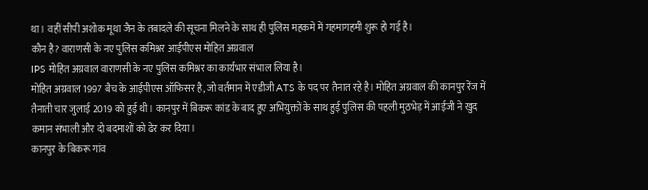था। वहीं सीपी अशोक मूथा जैन के तबादले की सूचना मिलने के साथ ही पुलिस महकमे में गहमागहमी शुरू हो गई है।
कौन है? वाराणसी के नए पुलिस कमिश्नर आईपीएस मोहित अग्रवाल
IPS मोहित अग्रवाल वाराणसी के नए पुलिस कमिश्नर का कार्यभार संभाल लिया है।
मोहित अग्रवाल 1997 बैच के आईपीएस ऑफिसर है, जो वर्तमान में एडीजी ATS के पद पर तैनात रहे है। मोहित अग्रवाल की कानपुर रेंज में तैनाती चार जुलाई 2019 को हुई थी। कानपुर में बिकरू कांड के बाद हुए अभियुक्तों के साथ हुई पुलिस की पहली मुठभेड़ में आईजी ने खुद कमान संभाली और दो बदमाशों को ढेर कर दिया।
कानपुर के बिकरू गांव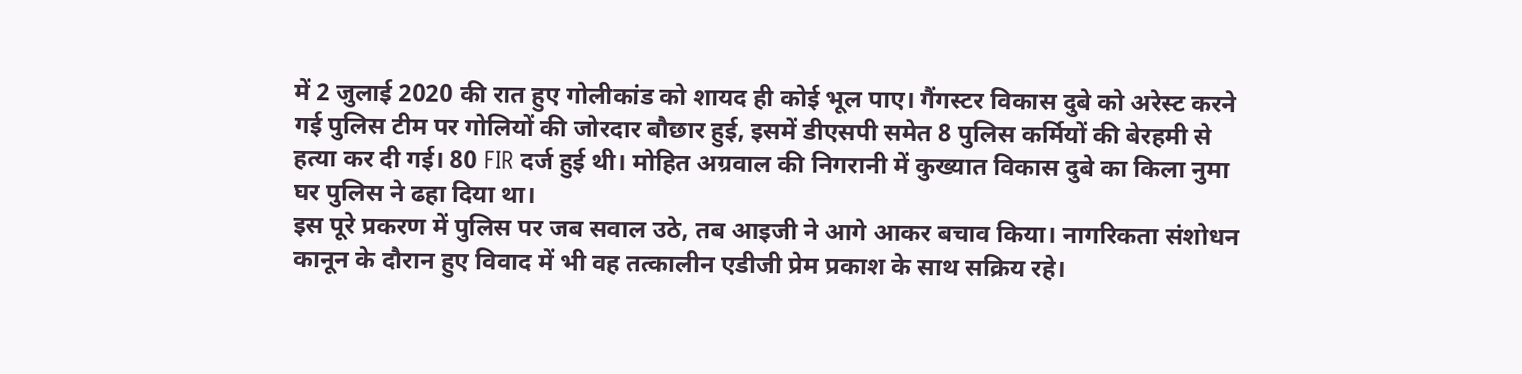में 2 जुलाई 2020 की रात हुए गोलीकांड को शायद ही कोई भूल पाए। गैंगस्टर विकास दुबे को अरेस्ट करने गई पुलिस टीम पर गोलियों की जोरदार बौछार हुई, इसमें डीएसपी समेत 8 पुलिस कर्मियों की बेरहमी से हत्या कर दी गई। 80 FIR दर्ज हुई थी। मोहित अग्रवाल की निगरानी में कुख्यात विकास दुबे का किला नुमा घर पुलिस ने ढहा दिया था।
इस पूरे प्रकरण में पुलिस पर जब सवाल उठे, तब आइजी ने आगे आकर बचाव किया। नागरिकता संशोधन कानून के दौरान हुए विवाद में भी वह तत्कालीन एडीजी प्रेम प्रकाश के साथ सक्रिय रहे।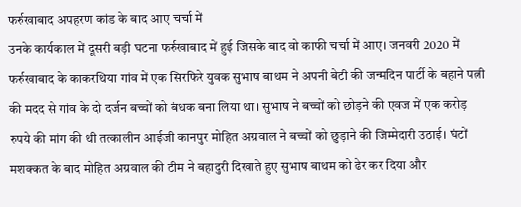फर्रुखाबाद अपहरण कांड के बाद आए चर्चा में
उनके कार्यकाल में दूसरी बड़ी घटना फर्रुखाबाद में हुई जिसके बाद वो काफी चर्चा में आए। जनवरी 2020 में फर्रुखाबाद के काकरथिया गांव में एक सिरफिरे युवक सुभाष बाथम ने अपनी बेटी की जन्मदिन पार्टी के बहाने पत्नी की मदद से गांव के दो दर्जन बच्चों को बंधक बना लिया था। सुभाष ने बच्चों को छोड़ने की एवज में एक करोड़ रुपये की मांग की थी तत्कालीन आईजी कानपुर मोहित अग्रवाल ने बच्चों को छुड़ाने की जिम्मेदारी उठाई। घंटों मशक्कत के बाद मोहित अग्रवाल की टीम ने बहादुरी दिखाते हुए सुभाष बाथम को ढेर कर दिया और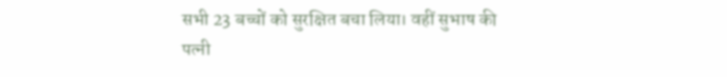सभी 23 बच्चों को सुरक्षित बचा लिया। वहीं सुभाष की पत्नी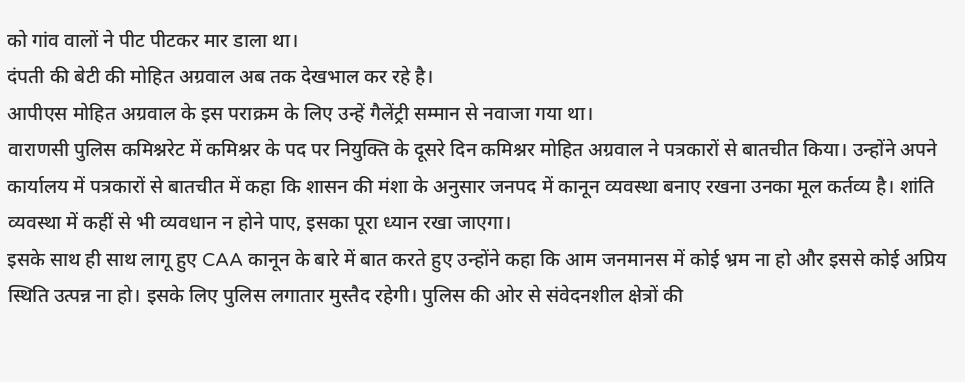को गांव वालों ने पीट पीटकर मार डाला था।
दंपती की बेटी की मोहित अग्रवाल अब तक देखभाल कर रहे है।
आपीएस मोहित अग्रवाल के इस पराक्रम के लिए उन्हें गैलेंट्री सम्मान से नवाजा गया था।
वाराणसी पुलिस कमिश्नरेट में कमिश्नर के पद पर नियुक्ति के दूसरे दिन कमिश्नर मोहित अग्रवाल ने पत्रकारों से बातचीत किया। उन्होंने अपने कार्यालय में पत्रकारों से बातचीत में कहा कि शासन की मंशा के अनुसार जनपद में कानून व्यवस्था बनाए रखना उनका मूल कर्तव्य है। शांति व्यवस्था में कहीं से भी व्यवधान न होने पाए, इसका पूरा ध्यान रखा जाएगा।
इसके साथ ही साथ लागू हुए CAA कानून के बारे में बात करते हुए उन्होंने कहा कि आम जनमानस में कोई भ्रम ना हो और इससे कोई अप्रिय स्थिति उत्पन्न ना हो। इसके लिए पुलिस लगातार मुस्तैद रहेगी। पुलिस की ओर से संवेदनशील क्षेत्रों की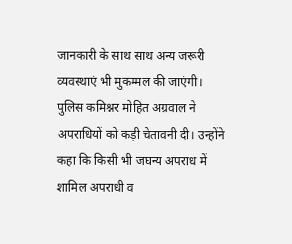जानकारी के साथ साथ अन्य जरूरी व्यवस्थाएं भी मुकम्मल की जाएंगी।
पुलिस कमिश्नर मोहित अग्रवाल ने अपराधियों को कड़ी चेतावनी दी। उन्होंने कहा कि किसी भी जघन्य अपराध में शामिल अपराधी व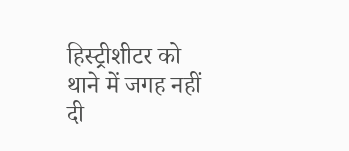हिस्ट्रीशीटर को थाने में जगह नहीं दी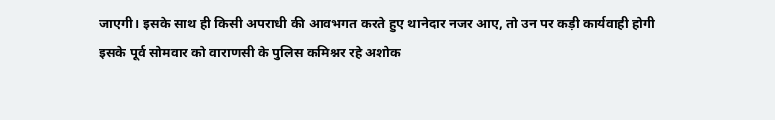जाएगी। इसके साथ ही किसी अपराधी की आवभगत करते हुए थानेदार नजर आए, तो उन पर कड़ी कार्यवाही होगी
इसके पूर्व सोमवार को वाराणसी के पुलिस कमिश्नर रहे अशोक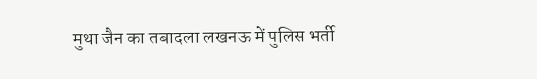मुथा जैन का तबादला लखनऊ में पुलिस भर्ती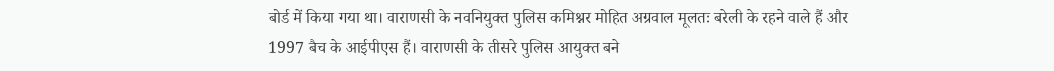बोर्ड में किया गया था। वाराणसी के नवनियुक्त पुलिस कमिश्नर मोहित अग्रवाल मूलतः बरेली के रहने वाले हैं और 1997 बैच के आईपीएस हैं। वाराणसी के तीसरे पुलिस आयुक्त बने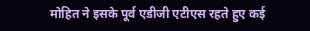मोहित ने इसके पूर्व एडीजी एटीएस रहते हुए कई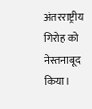अंतरराष्ट्रीय गिरोह को नेस्तनाबूद किया।